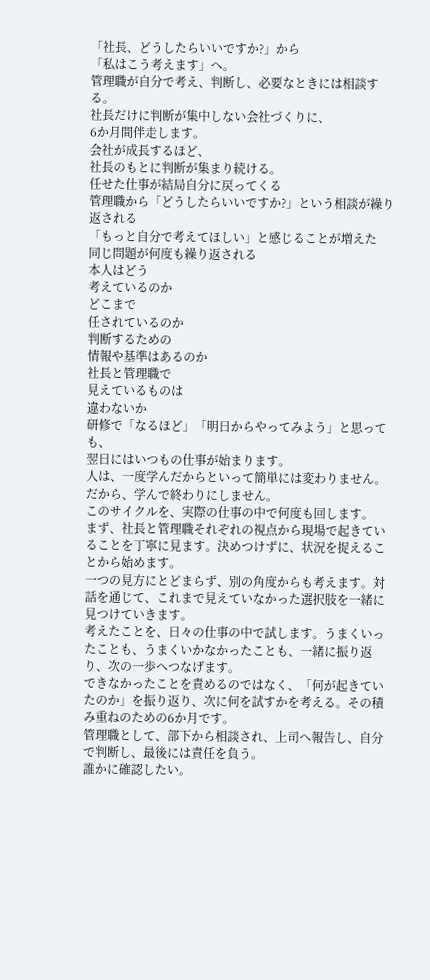「社長、どうしたらいいですか?」から
「私はこう考えます」へ。
管理職が自分で考え、判断し、必要なときには相談する。
社長だけに判断が集中しない会社づくりに、
6か月間伴走します。
会社が成長するほど、
社長のもとに判断が集まり続ける。
任せた仕事が結局自分に戻ってくる
管理職から「どうしたらいいですか?」という相談が繰り返される
「もっと自分で考えてほしい」と感じることが増えた
同じ問題が何度も繰り返される
本人はどう
考えているのか
どこまで
任されているのか
判断するための
情報や基準はあるのか
社長と管理職で
見えているものは
違わないか
研修で「なるほど」「明日からやってみよう」と思っても、
翌日にはいつもの仕事が始まります。
人は、一度学んだからといって簡単には変わりません。
だから、学んで終わりにしません。
このサイクルを、実際の仕事の中で何度も回します。
まず、社長と管理職それぞれの視点から現場で起きていることを丁寧に見ます。決めつけずに、状況を捉えることから始めます。
一つの見方にとどまらず、別の角度からも考えます。対話を通じて、これまで見えていなかった選択肢を一緒に見つけていきます。
考えたことを、日々の仕事の中で試します。うまくいったことも、うまくいかなかったことも、一緒に振り返り、次の一歩へつなげます。
できなかったことを責めるのではなく、「何が起きていたのか」を振り返り、次に何を試すかを考える。その積み重ねのための6か月です。
管理職として、部下から相談され、上司へ報告し、自分で判断し、最後には責任を負う。
誰かに確認したい。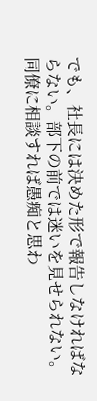でも、社長には決めた形で報告しなければならない。部下の前では迷いを見せられない。同僚に相談すれば愚痴と思わ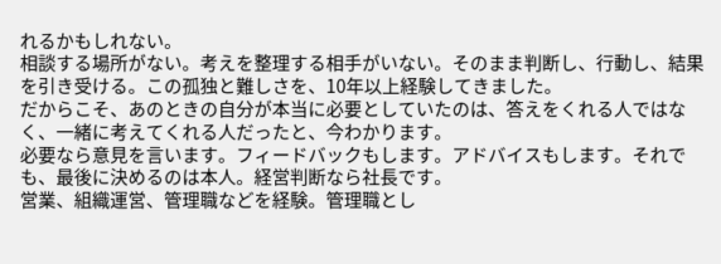れるかもしれない。
相談する場所がない。考えを整理する相手がいない。そのまま判断し、行動し、結果を引き受ける。この孤独と難しさを、10年以上経験してきました。
だからこそ、あのときの自分が本当に必要としていたのは、答えをくれる人ではなく、一緒に考えてくれる人だったと、今わかります。
必要なら意見を言います。フィードバックもします。アドバイスもします。それでも、最後に決めるのは本人。経営判断なら社長です。
営業、組織運営、管理職などを経験。管理職とし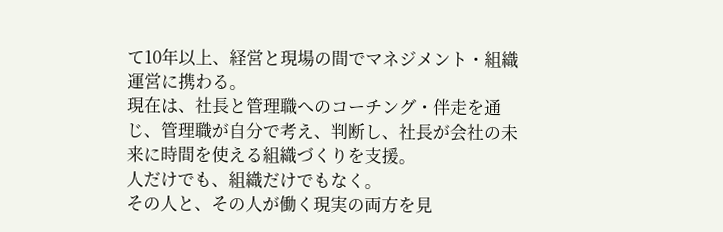て10年以上、経営と現場の間でマネジメント・組織運営に携わる。
現在は、社長と管理職へのコーチング・伴走を通じ、管理職が自分で考え、判断し、社長が会社の未来に時間を使える組織づくりを支援。
人だけでも、組織だけでもなく。
その人と、その人が働く現実の両方を見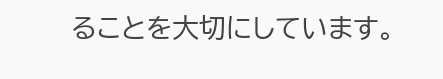ることを大切にしています。